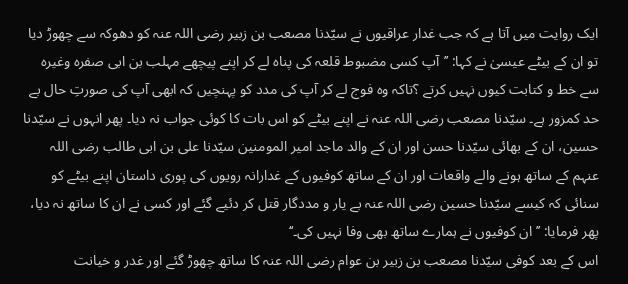ایک روایت میں آتا ہے کہ جب غدار عراقیوں نے سیّدنا مصعب بن زبیر رضی اللہ عنہ کو دھوکہ سے چھوڑ دیا تو ان کے بیٹے عیسیٰ نے کہا: ’’آپ کسی مضبوط قلعہ کی پناہ لے کر اپنے پیچھے مہلب بن ابی صفرہ وغیرہ سے خط و کتابت کیوں نہیں کرتے ؟تاکہ وہ فوج لے کر آپ کی مدد کو پہنچیں کہ ابھی آپ کی صورتِ حال بے حد کمزور ہے۔ سیّدنا مصعب رضی اللہ عنہ نے اپنے بیٹے کو اس بات کا کوئی جواب نہ دیا۔ پھر انہوں نے سیّدنا حسین، ان کے بھائی سیّدنا حسن اور ان کے والد ماجد امیر المومنین سیّدنا علی بن ابی طالب رضی اللہ عنہم کے ساتھ ہونے والے واقعات اور ان کے ساتھ کوفیوں کے غدارانہ رویوں کی پوری داستان اپنے بیٹے کو سنائی کہ کیسے سیّدنا حسین رضی اللہ عنہ بے یار و مددگار قتل کر دئیے گئے اور کسی نے ان کا ساتھ نہ دیا، پھر فرمایا: ’’ان کوفیوں نے ہمارے ساتھ بھی وفا نہیں کی۔‘‘
اس کے بعد کوفی سیّدنا مصعب بن زبیر بن عوام رضی اللہ عنہ کا ساتھ چھوڑ گئے اور غدر و خیانت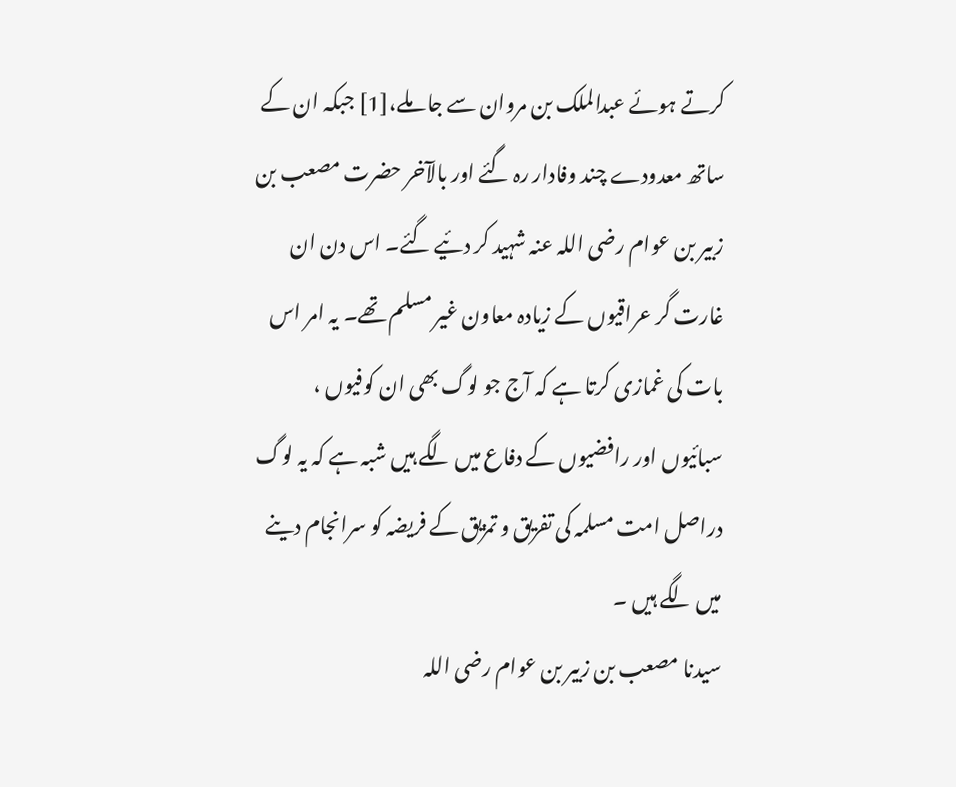کرتے ہوئے عبدالملک بن مروان سے جا ملے،[1] جبکہ ان کے ساتھ معدودے چند وفادار رہ گئے اور بالآخر حضرت مصعب بن زبیر بن عوام رضی اللہ عنہ شہید کر دئیے گئے۔ اس دن ان غارت گر عراقیوں کے زیادہ معاون غیر مسلم تھے۔ یہ امر اس بات کی غمازی کرتا ہے کہ آج جو لوگ بھی ان کوفیوں ، سبائیوں اور رافضیوں کے دفاع میں لگے ہیں شبہ ہے کہ یہ لوگ دراصل امت مسلمہ کی تفریق و تمزیق کے فریضہ کو سرانجام دینے میں لگے ہیں ۔
سیدنا مصعب بن زبیر بن عوام رضی اللہ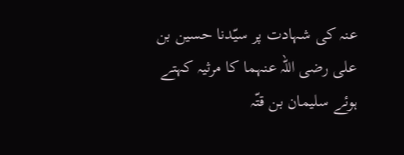عنہ کی شہادت پر سیّدنا حسین بن علی رضی اللہ عنہما کا مرثیہ کہتے ہوئے سلیمان بن قتّہ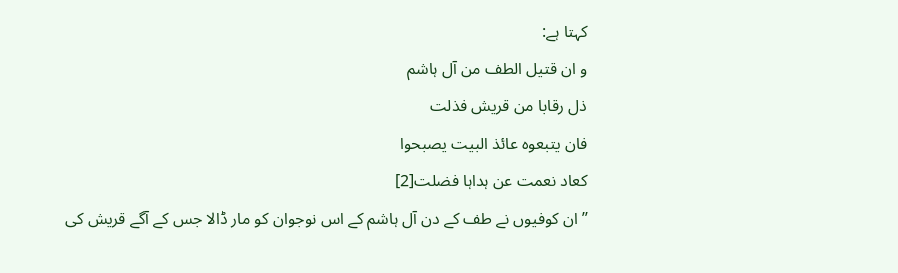کہتا ہے:
و ان قتیل الطف من آل ہاشم
ذل رقابا من قریش فذلت
فان یتبعوہ عائذ البیت یصبحوا
کعاد نعمت عن ہداہا فضلت[2]
’’ان کوفیوں نے طف کے دن آل ہاشم کے اس نوجوان کو مار ڈالا جس کے آگے قریش کی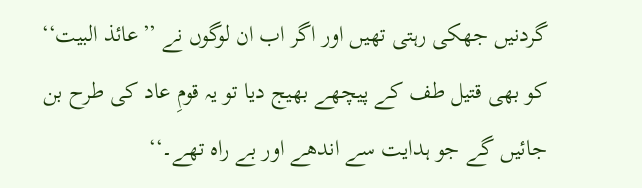گردنیں جھکی رہتی تھیں اور اگر اب ان لوگوں نے ’’عائذ البیت‘‘ کو بھی قتیل طف کے پیچھے بھیج دیا تو یہ قومِ عاد کی طرح بن جائیں گے جو ہدایت سے اندھے اور بے راہ تھے۔‘‘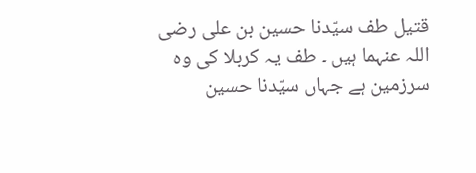قتیل طف سیّدنا حسین بن علی رضی اللہ عنہما ہیں ۔ طف یہ کربلا کی وہ سرزمین ہے جہاں سیّدنا حسین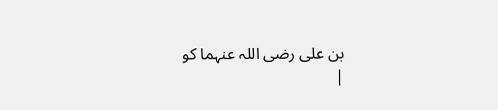بن علی رضی اللہ عنہما کو
|